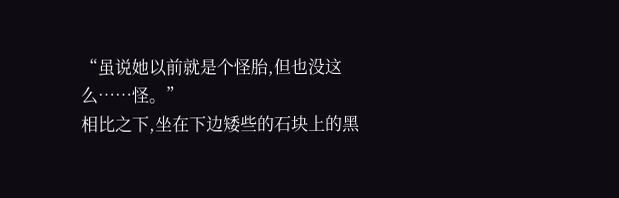“虽说她以前就是个怪胎,但也没这么……怪。”
相比之下,坐在下边矮些的石块上的黑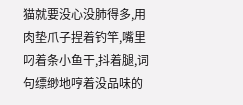猫就要没心没肺得多,用肉垫爪子捏着钓竿,嘴里叼着条小鱼干,抖着腿,词句缥缈地哼着没品味的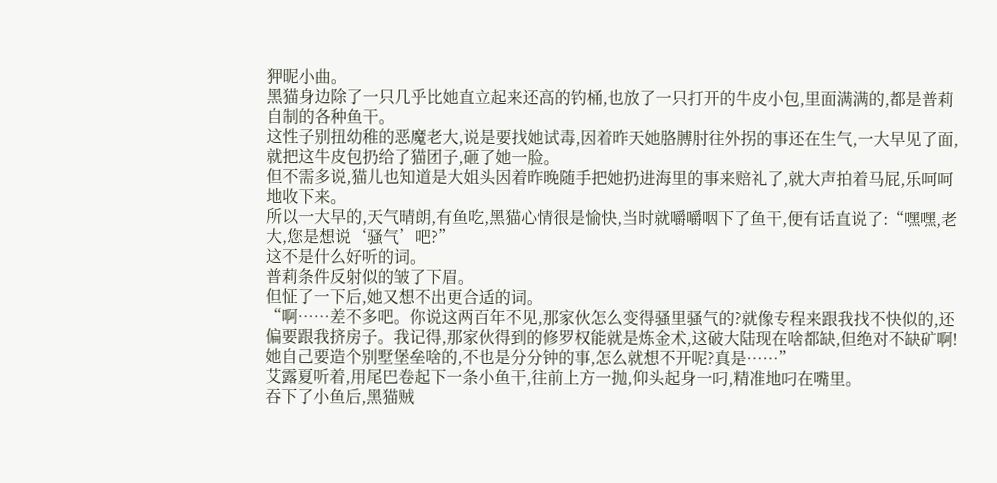狎昵小曲。
黑猫身边除了一只几乎比她直立起来还高的钓桶,也放了一只打开的牛皮小包,里面满满的,都是普莉自制的各种鱼干。
这性子别扭幼稚的恶魔老大,说是要找她试毒,因着昨天她胳膊肘往外拐的事还在生气,一大早见了面,就把这牛皮包扔给了猫团子,砸了她一脸。
但不需多说,猫儿也知道是大姐头因着昨晚随手把她扔进海里的事来赔礼了,就大声拍着马屁,乐呵呵地收下来。
所以一大早的,天气晴朗,有鱼吃,黑猫心情很是愉快,当时就嚼嚼咽下了鱼干,便有话直说了:“嘿嘿,老大,您是想说‘骚气’吧?”
这不是什么好听的词。
普莉条件反射似的皱了下眉。
但怔了一下后,她又想不出更合适的词。
“啊……差不多吧。你说这两百年不见,那家伙怎么变得骚里骚气的?就像专程来跟我找不快似的,还偏要跟我挤房子。我记得,那家伙得到的修罗权能就是炼金术,这破大陆现在啥都缺,但绝对不缺矿啊!她自己要造个别墅堡垒啥的,不也是分分钟的事,怎么就想不开呢?真是……”
艾露夏听着,用尾巴卷起下一条小鱼干,往前上方一抛,仰头起身一叼,精准地叼在嘴里。
吞下了小鱼后,黑猫贼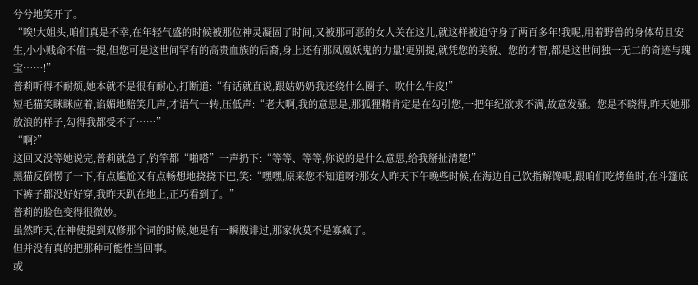兮兮地笑开了。
“唉!大姐头,咱们真是不幸,在年轻气盛的时候被那位神灵凝固了时间,又被那可恶的女人关在这儿,就这样被迫守身了两百多年!我呢,用着野兽的身体苟且安生,小小贱命不值一提,但您可是这世间罕有的高贵血族的后裔,身上还有那凤凰妖鬼的力量!更别提,就凭您的美貌、您的才智,都是这世间独一无二的奇迹与瑰宝……!”
普莉听得不耐烦,她本就不是很有耐心,打断道:“有话就直说,跟姑奶奶我还绕什么圈子、吹什么牛皮!”
短毛猫笑眯眯应着,谄媚地赔笑几声,才语气一转,压低声:“老大啊,我的意思是,那狐狸精肯定是在勾引您,一把年纪欲求不满,故意发骚。您是不晓得,昨天她那放浪的样子,勾得我都受不了……”
“啊?”
这回又没等她说完,普莉就急了,钓竿都“啪嗒”一声扔下:“等等、等等,你说的是什么意思,给我掰扯清楚!”
黑猫反倒愣了一下,有点尴尬又有点畅想地挠挠下巴,笑:“嘿嘿,原来您不知道呀?那女人昨天下午晚些时候,在海边自己饮指解馋呢,跟咱们吃烤鱼时,在斗篷底下裤子都没好好穿,我昨天趴在地上,正巧看到了。”
普莉的脸色变得很微妙。
虽然昨天,在神使提到双修那个词的时候,她是有一瞬腹诽过,那家伙莫不是寡疯了。
但并没有真的把那种可能性当回事。
或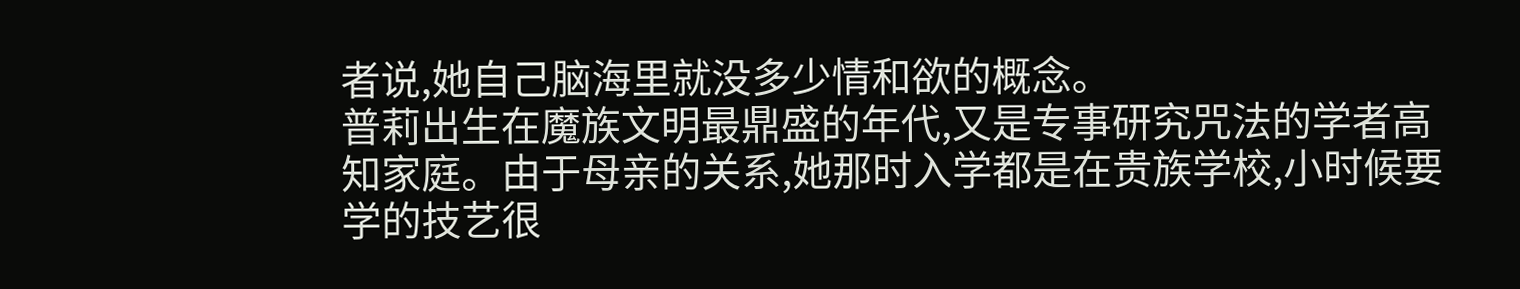者说,她自己脑海里就没多少情和欲的概念。
普莉出生在魔族文明最鼎盛的年代,又是专事研究咒法的学者高知家庭。由于母亲的关系,她那时入学都是在贵族学校,小时候要学的技艺很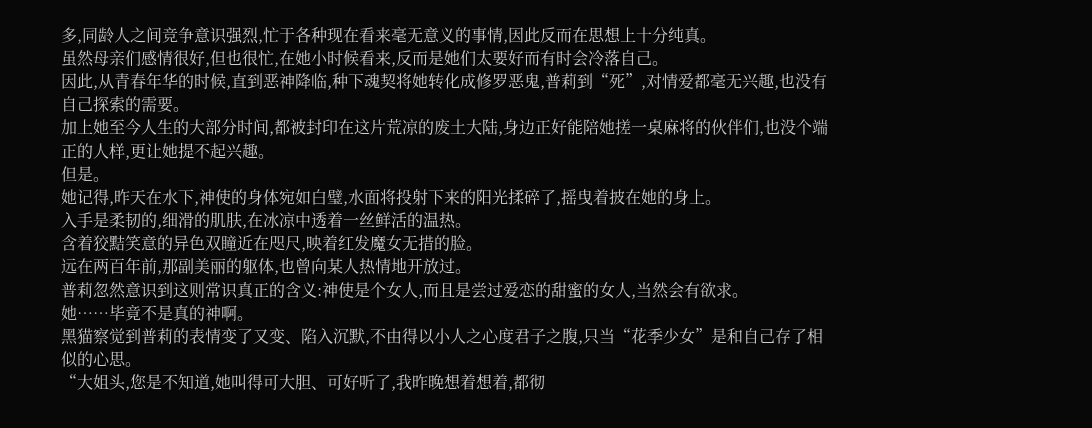多,同龄人之间竞争意识强烈,忙于各种现在看来毫无意义的事情,因此反而在思想上十分纯真。
虽然母亲们感情很好,但也很忙,在她小时候看来,反而是她们太要好而有时会冷落自己。
因此,从青春年华的时候,直到恶神降临,种下魂契将她转化成修罗恶鬼,普莉到“死”,对情爱都毫无兴趣,也没有自己探索的需要。
加上她至今人生的大部分时间,都被封印在这片荒凉的废土大陆,身边正好能陪她搓一桌麻将的伙伴们,也没个端正的人样,更让她提不起兴趣。
但是。
她记得,昨天在水下,神使的身体宛如白璧,水面将投射下来的阳光揉碎了,摇曳着披在她的身上。
入手是柔韧的,细滑的肌肤,在冰凉中透着一丝鲜活的温热。
含着狡黠笑意的异色双瞳近在咫尺,映着红发魔女无措的脸。
远在两百年前,那副美丽的躯体,也曾向某人热情地开放过。
普莉忽然意识到这则常识真正的含义:神使是个女人,而且是尝过爱恋的甜蜜的女人,当然会有欲求。
她……毕竟不是真的神啊。
黑猫察觉到普莉的表情变了又变、陷入沉默,不由得以小人之心度君子之腹,只当“花季少女”是和自己存了相似的心思。
“大姐头,您是不知道,她叫得可大胆、可好听了,我昨晚想着想着,都彻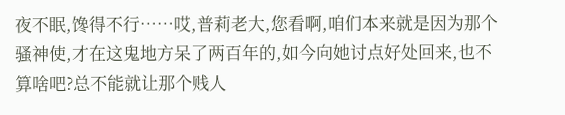夜不眠,馋得不行……哎,普莉老大,您看啊,咱们本来就是因为那个骚神使,才在这鬼地方呆了两百年的,如今向她讨点好处回来,也不算啥吧?总不能就让那个贱人